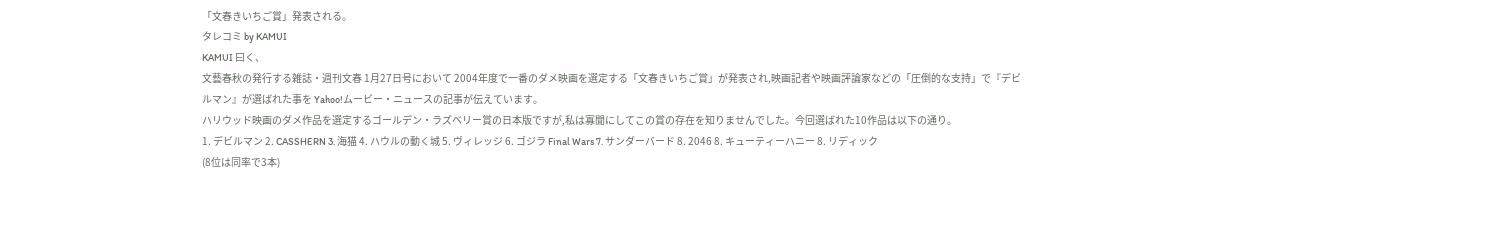「文春きいちご賞」発表される。
タレコミ by KAMUI
KAMUI 曰く、
文藝春秋の発行する雑誌・週刊文春 1月27日号において 2004年度で一番のダメ映画を選定する「文春きいちご賞」が発表され,映画記者や映画評論家などの「圧倒的な支持」で『デビルマン』が選ばれた事を Yahoo!ムービー・ニュースの記事が伝えています。
ハリウッド映画のダメ作品を選定するゴールデン・ラズベリー賞の日本版ですが,私は寡聞にしてこの賞の存在を知りませんでした。今回選ばれた10作品は以下の通り。
1. デビルマン 2. CASSHERN 3. 海猫 4. ハウルの動く城 5. ヴィレッジ 6. ゴジラ Final Wars 7. サンダーバード 8. 2046 8. キューティーハニー 8. リディック
(8位は同率で3本)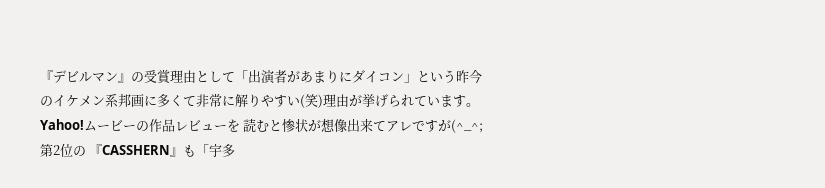『デビルマン』の受賞理由として「出演者があまりにダイコン」という昨今のイケメン系邦画に多くて非常に解りやすい(笑)理由が挙げられています。 Yahoo!ムービーの作品レビューを 読むと惨状が想像出来てアレですが(^_^;
第2位の 『CASSHERN』も「宇多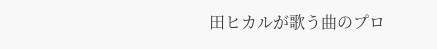田ヒカルが歌う曲のプロ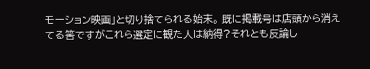モーション映画」と切り捨てられる始末。 既に掲載号は店頭から消えてる筈ですがこれら選定に観た人は納得?それとも反論し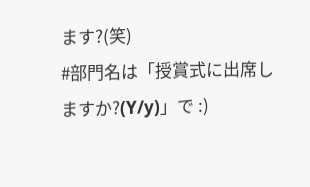ます?(笑)
#部門名は「授賞式に出席しますか?(Y/y)」で :)